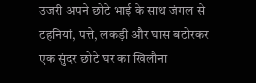उजरी अपने छोटे भाई के साथ जंगल से टहनियां, पत्ते, लकड़ी और घास बटोरकर एक सुंदर छोटे घर का खिलौना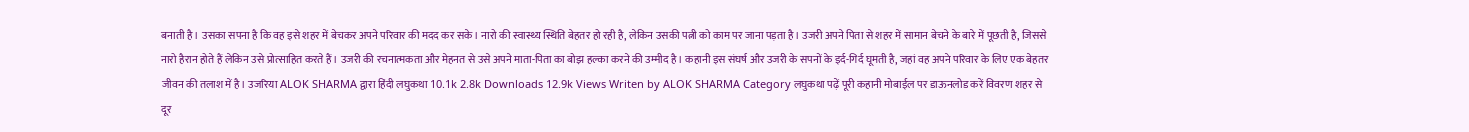बनाती है। उसका सपना है कि वह इसे शहर में बेचकर अपने परिवार की मदद कर सके। नारो की स्वास्थ्य स्थिति बेहतर हो रही है, लेकिन उसकी पत्नी को काम पर जाना पड़ता है। उजरी अपने पिता से शहर में सामान बेचने के बारे में पूछती है, जिससे नारो हैरान होते हैं लेकिन उसे प्रोत्साहित करते हैं। उजरी की रचनात्मकता और मेहनत से उसे अपने माता-पिता का बोझ हल्का करने की उम्मीद है। कहानी इस संघर्ष और उजरी के सपनों के इर्द-गिर्द घूमती है, जहां वह अपने परिवार के लिए एक बेहतर जीवन की तलाश में है। उजरिया ALOK SHARMA द्वारा हिंदी लघुकथा 10.1k 2.8k Downloads 12.9k Views Writen by ALOK SHARMA Category लघुकथा पढ़ें पूरी कहानी मोबाईल पर डाऊनलोड करें विवरण शहर से दूर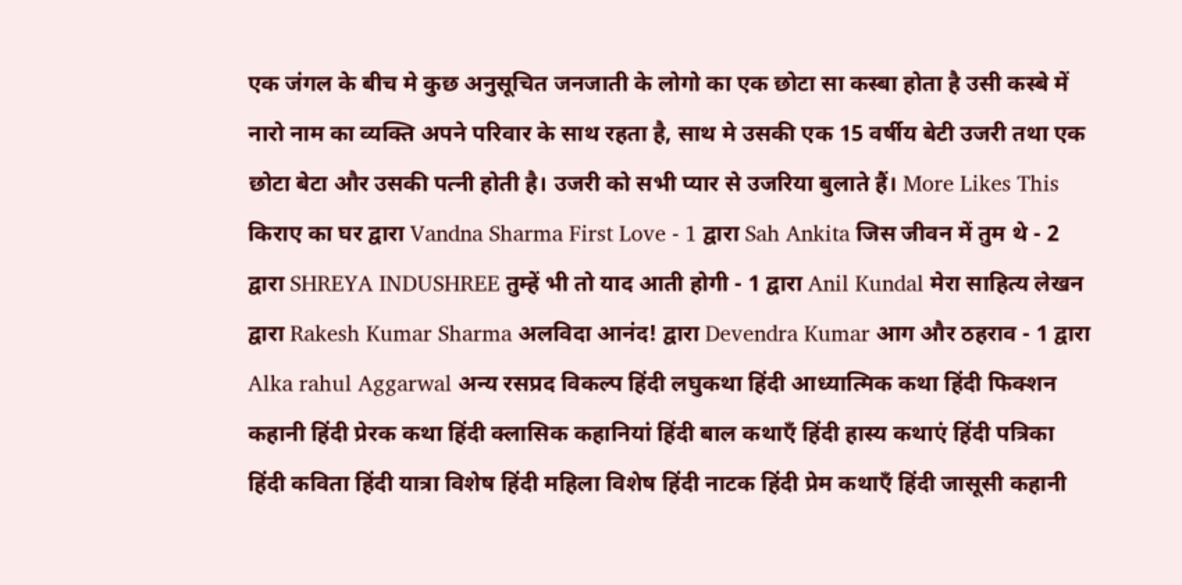एक जंगल के बीच मे कुछ अनुसूचित जनजाती के लोगो का एक छोटा सा कस्बा होता है उसी कस्बे में नारो नाम का व्यक्ति अपने परिवार के साथ रहता है, साथ मे उसकी एक 15 वर्षीय बेटी उजरी तथा एक छोटा बेटा और उसकी पत्नी होती है। उजरी को सभी प्यार से उजरिया बुलाते हैं। More Likes This किराए का घर द्वारा Vandna Sharma First Love - 1 द्वारा Sah Ankita जिस जीवन में तुम थे - 2 द्वारा SHREYA INDUSHREE तुम्हें भी तो याद आती होगी - 1 द्वारा Anil Kundal मेरा साहित्य लेखन द्वारा Rakesh Kumar Sharma अलविदा आनंद! द्वारा Devendra Kumar आग और ठहराव - 1 द्वारा Alka rahul Aggarwal अन्य रसप्रद विकल्प हिंदी लघुकथा हिंदी आध्यात्मिक कथा हिंदी फिक्शन कहानी हिंदी प्रेरक कथा हिंदी क्लासिक कहानियां हिंदी बाल कथाएँ हिंदी हास्य कथाएं हिंदी पत्रिका हिंदी कविता हिंदी यात्रा विशेष हिंदी महिला विशेष हिंदी नाटक हिंदी प्रेम कथाएँ हिंदी जासूसी कहानी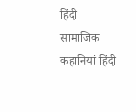हिंदी सामाजिक कहानियां हिंदी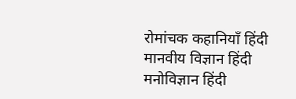रोमांचक कहानियाँ हिंदी मानवीय विज्ञान हिंदी मनोविज्ञान हिंदी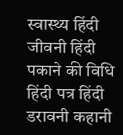स्वास्थ्य हिंदी जीवनी हिंदी पकाने की विधि हिंदी पत्र हिंदी डरावनी कहानी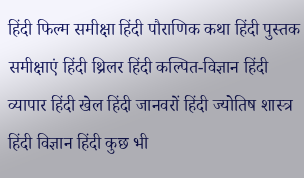हिंदी फिल्म समीक्षा हिंदी पौराणिक कथा हिंदी पुस्तक समीक्षाएं हिंदी थ्रिलर हिंदी कल्पित-विज्ञान हिंदी व्यापार हिंदी खेल हिंदी जानवरों हिंदी ज्योतिष शास्त्र हिंदी विज्ञान हिंदी कुछ भी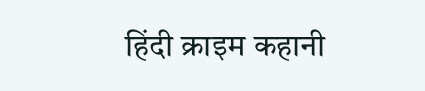हिंदी क्राइम कहानी